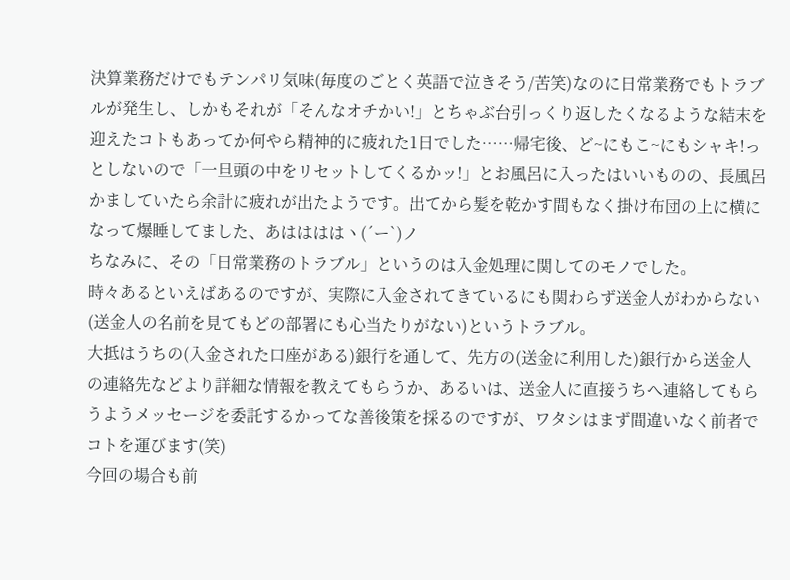決算業務だけでもテンパリ気味(毎度のごとく英語で泣きそう/苦笑)なのに日常業務でもトラブルが発生し、しかもそれが「そんなオチかい!」とちゃぶ台引っくり返したくなるような結末を迎えたコトもあってか何やら精神的に疲れた1日でした……帰宅後、ど~にもこ~にもシャキ!っとしないので「一旦頭の中をリセットしてくるかッ!」とお風呂に入ったはいいものの、長風呂かましていたら余計に疲れが出たようです。出てから髪を乾かす間もなく掛け布団の上に横になって爆睡してました、あははははヽ(´ー`)ノ
ちなみに、その「日常業務のトラブル」というのは入金処理に関してのモノでした。
時々あるといえばあるのですが、実際に入金されてきているにも関わらず送金人がわからない(送金人の名前を見てもどの部署にも心当たりがない)というトラブル。
大抵はうちの(入金された口座がある)銀行を通して、先方の(送金に利用した)銀行から送金人の連絡先などより詳細な情報を教えてもらうか、あるいは、送金人に直接うちへ連絡してもらうようメッセージを委託するかってな善後策を採るのですが、ワタシはまず間違いなく前者でコトを運びます(笑)
今回の場合も前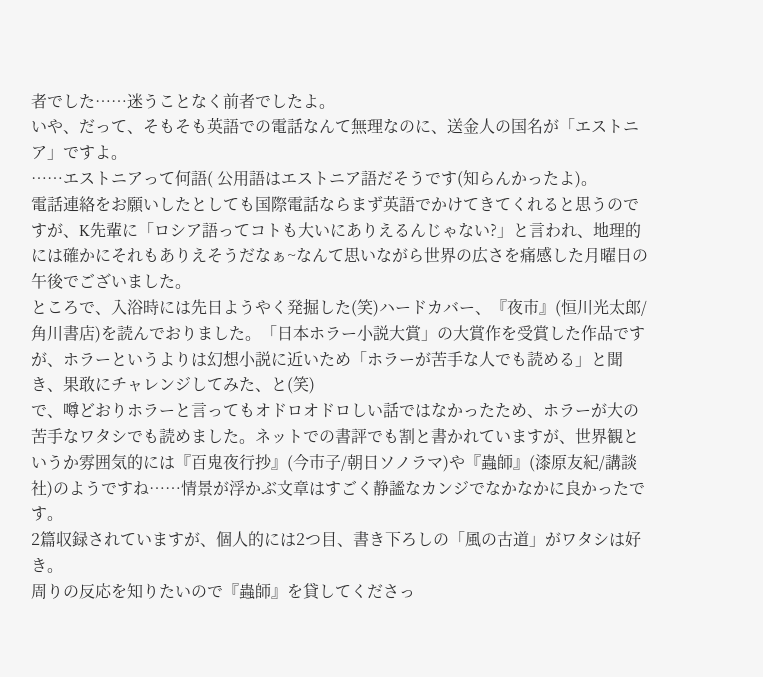者でした……迷うことなく前者でしたよ。
いや、だって、そもそも英語での電話なんて無理なのに、送金人の国名が「エストニア」ですよ。
……エストニアって何語( 公用語はエストニア語だそうです(知らんかったよ)。
電話連絡をお願いしたとしても国際電話ならまず英語でかけてきてくれると思うのですが、K先輩に「ロシア語ってコトも大いにありえるんじゃない?」と言われ、地理的には確かにそれもありえそうだなぁ~なんて思いながら世界の広さを痛感した月曜日の午後でございました。
ところで、入浴時には先日ようやく発掘した(笑)ハードカバー、『夜市』(恒川光太郎/角川書店)を読んでおりました。「日本ホラー小説大賞」の大賞作を受賞した作品ですが、ホラーというよりは幻想小説に近いため「ホラーが苦手な人でも読める」と聞き、果敢にチャレンジしてみた、と(笑)
で、噂どおりホラーと言ってもオドロオドロしい話ではなかったため、ホラーが大の苦手なワタシでも読めました。ネットでの書評でも割と書かれていますが、世界観というか雰囲気的には『百鬼夜行抄』(今市子/朝日ソノラマ)や『蟲師』(漆原友紀/講談社)のようですね……情景が浮かぶ文章はすごく静謐なカンジでなかなかに良かったです。
2篇収録されていますが、個人的には2つ目、書き下ろしの「風の古道」がワタシは好き。
周りの反応を知りたいので『蟲師』を貸してくださっ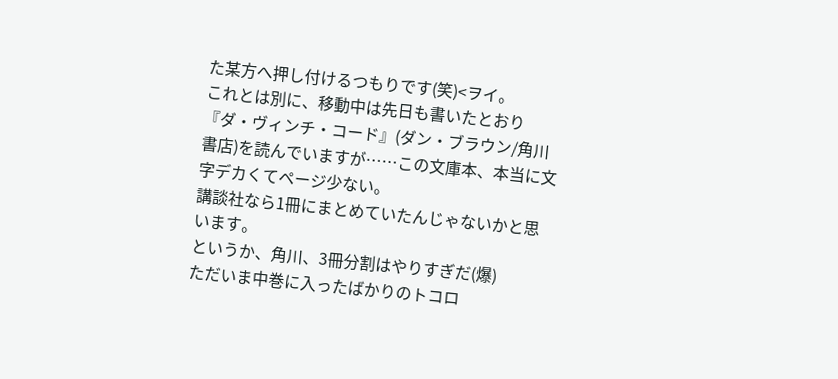た某方へ押し付けるつもりです(笑)<ヲイ。
これとは別に、移動中は先日も書いたとおり『ダ・ヴィンチ・コード』(ダン・ブラウン/角川書店)を読んでいますが……この文庫本、本当に文字デカくてページ少ない。
講談社なら1冊にまとめていたんじゃないかと思います。
というか、角川、3冊分割はやりすぎだ(爆)
ただいま中巻に入ったばかりのトコロ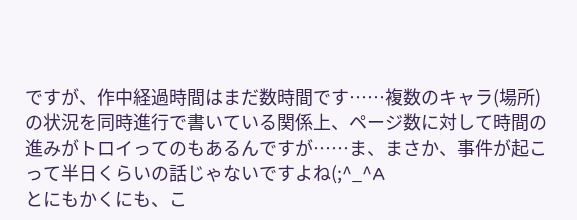ですが、作中経過時間はまだ数時間です……複数のキャラ(場所)の状況を同時進行で書いている関係上、ページ数に対して時間の進みがトロイってのもあるんですが……ま、まさか、事件が起こって半日くらいの話じゃないですよね(;^_^A
とにもかくにも、こ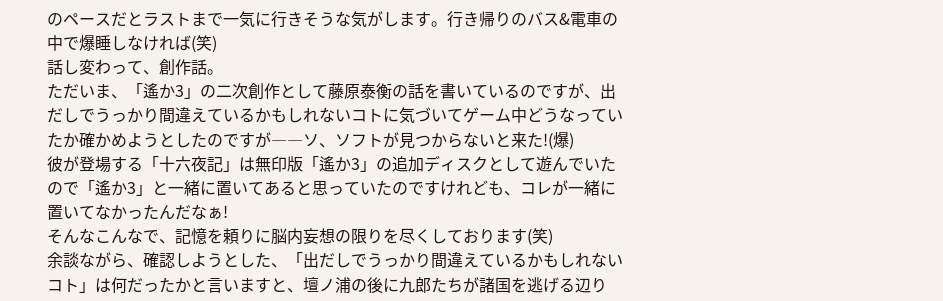のペースだとラストまで一気に行きそうな気がします。行き帰りのバス&電車の中で爆睡しなければ(笑)
話し変わって、創作話。
ただいま、「遙か3」の二次創作として藤原泰衡の話を書いているのですが、出だしでうっかり間違えているかもしれないコトに気づいてゲーム中どうなっていたか確かめようとしたのですが――ソ、ソフトが見つからないと来た!(爆)
彼が登場する「十六夜記」は無印版「遙か3」の追加ディスクとして遊んでいたので「遙か3」と一緒に置いてあると思っていたのですけれども、コレが一緒に置いてなかったんだなぁ!
そんなこんなで、記憶を頼りに脳内妄想の限りを尽くしております(笑)
余談ながら、確認しようとした、「出だしでうっかり間違えているかもしれないコト」は何だったかと言いますと、壇ノ浦の後に九郎たちが諸国を逃げる辺り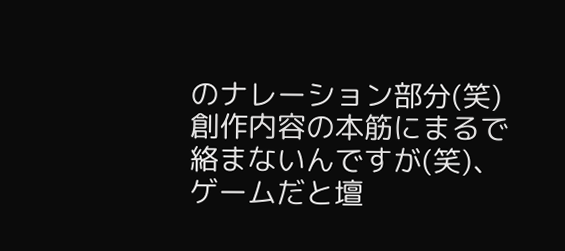のナレーション部分(笑)
創作内容の本筋にまるで絡まないんですが(笑)、ゲームだと壇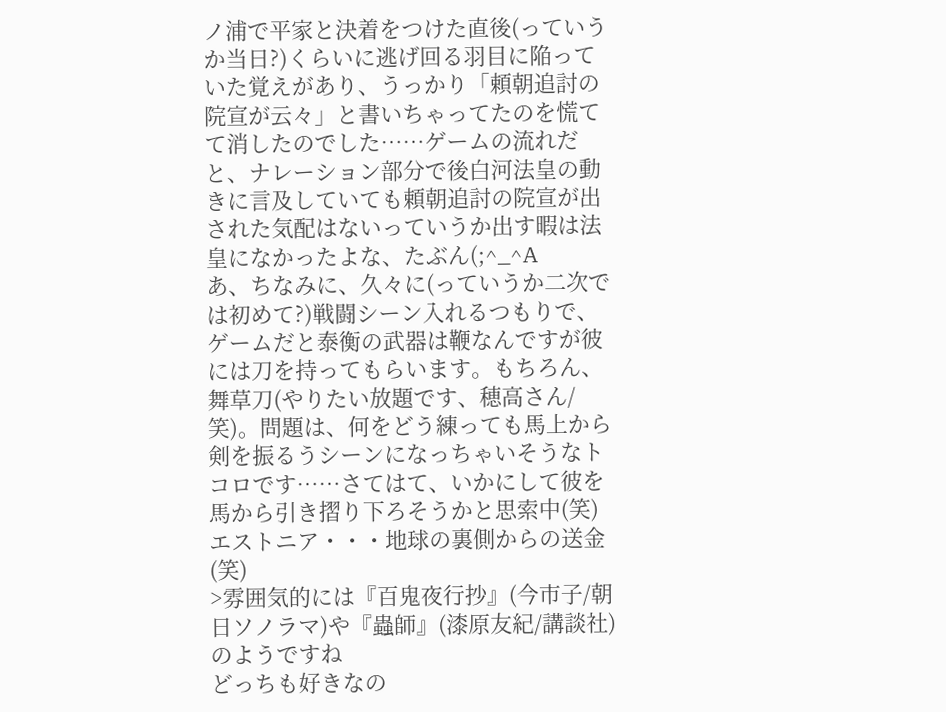ノ浦で平家と決着をつけた直後(っていうか当日?)くらいに逃げ回る羽目に陥っていた覚えがあり、うっかり「頼朝追討の院宣が云々」と書いちゃってたのを慌てて消したのでした……ゲームの流れだと、ナレーション部分で後白河法皇の動きに言及していても頼朝追討の院宣が出された気配はないっていうか出す暇は法皇になかったよな、たぶん(;^_^A
あ、ちなみに、久々に(っていうか二次では初めて?)戦闘シーン入れるつもりで、ゲームだと泰衡の武器は鞭なんですが彼には刀を持ってもらいます。もちろん、舞草刀(やりたい放題です、穂高さん/笑)。問題は、何をどう練っても馬上から剣を振るうシーンになっちゃいそうなトコロです……さてはて、いかにして彼を馬から引き摺り下ろそうかと思索中(笑)
エストニア・・・地球の裏側からの送金(笑)
>雰囲気的には『百鬼夜行抄』(今市子/朝日ソノラマ)や『蟲師』(漆原友紀/講談社)のようですね
どっちも好きなの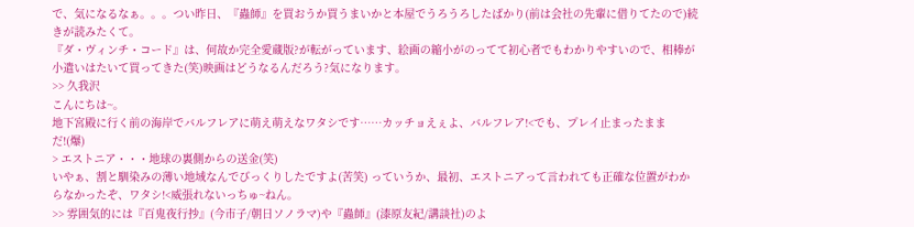で、気になるなぁ。。。つい昨日、『蟲師』を買おうか買うまいかと本屋でうろうろしたばかり(前は会社の先輩に借りてたので)続きが読みたくて。
『ダ・ヴィンチ・コード』は、何故か完全愛蔵版?が転がっています、絵画の縮小がのってて初心者でもわかりやすいので、相棒が小遣いはたいて買ってきた(笑)映画はどうなるんだろう?気になります。
>> 久我沢
こんにちは~。
地下宮殿に行く前の海岸でバルフレアに萌え萌えなワタシです……カッチョえぇよ、バルフレア!<でも、プレイ止まったままだ!(爆)
> エストニア・・・地球の裏側からの送金(笑)
いやぁ、割と馴染みの薄い地域なんでびっくりしたですよ(苦笑) っていうか、最初、エストニアって言われても正確な位置がわからなかったぞ、ワタシ!<威張れないっちゅ~ねん。
>> 雰囲気的には『百鬼夜行抄』(今市子/朝日ソノラマ)や『蟲師』(漆原友紀/講談社)のよ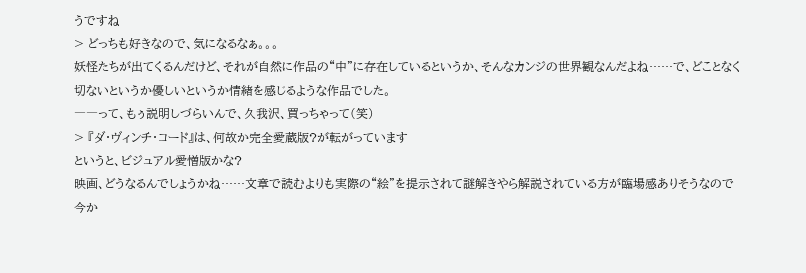うですね
> どっちも好きなので、気になるなぁ。。。
妖怪たちが出てくるんだけど、それが自然に作品の“中”に存在しているというか、そんなカンジの世界観なんだよね……で、どことなく切ないというか優しいというか情緒を感じるような作品でした。
――って、もぅ説明しづらいんで、久我沢、買っちゃって(笑)
> 『ダ・ヴィンチ・コード』は、何故か完全愛蔵版?が転がっています
というと、ビジュアル愛憎版かな?
映画、どうなるんでしょうかね……文章で読むよりも実際の“絵”を提示されて謎解きやら解説されている方が臨場感ありそうなので今か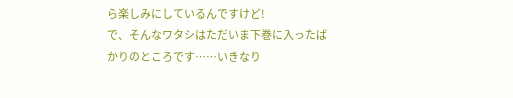ら楽しみにしているんですけど!
で、そんなワタシはただいま下巻に入ったばかりのところです……いきなり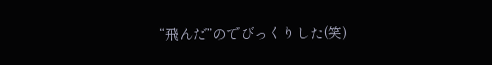“飛んだ”のでびっくりした(笑)